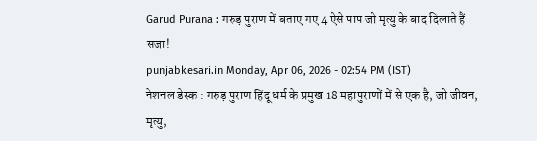Garud Purana : गरुड़ पुराण में बताए गए 4 ऐसे पाप जो मृत्यु के बाद दिलाते हैं सजा!
punjabkesari.in Monday, Apr 06, 2026 - 02:54 PM (IST)
नेशनल डेस्क : गरुड़ पुराण हिंदू धर्म के प्रमुख 18 महापुराणों में से एक है, जो जीवन, मृत्यु,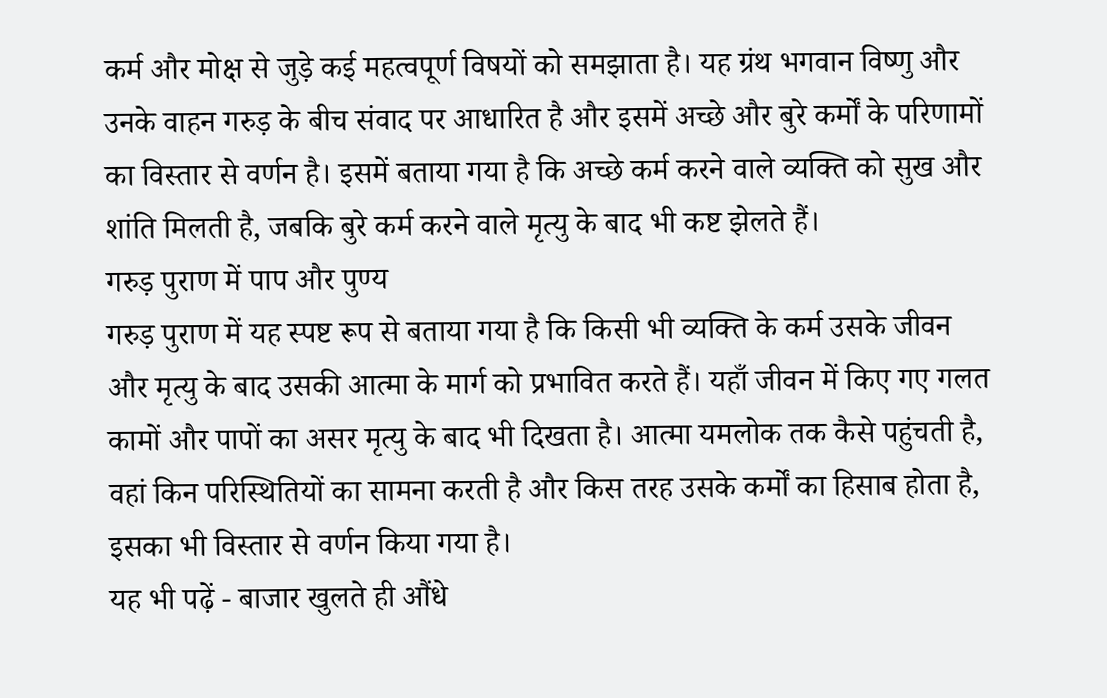कर्म और मोक्ष से जुड़े कई महत्वपूर्ण विषयों को समझाता है। यह ग्रंथ भगवान विष्णु और उनके वाहन गरुड़ के बीच संवाद पर आधारित है और इसमें अच्छे और बुरे कर्मों के परिणामों का विस्तार से वर्णन है। इसमें बताया गया है कि अच्छे कर्म करने वाले व्यक्ति को सुख और शांति मिलती है, जबकि बुरे कर्म करने वाले मृत्यु के बाद भी कष्ट झेलते हैं।
गरुड़ पुराण में पाप और पुण्य
गरुड़ पुराण में यह स्पष्ट रूप से बताया गया है कि किसी भी व्यक्ति के कर्म उसके जीवन और मृत्यु के बाद उसकी आत्मा के मार्ग को प्रभावित करते हैं। यहाँ जीवन में किए गए गलत कामों और पापों का असर मृत्यु के बाद भी दिखता है। आत्मा यमलोक तक कैसे पहुंचती है, वहां किन परिस्थितियों का सामना करती है और किस तरह उसके कर्मों का हिसाब होता है, इसका भी विस्तार से वर्णन किया गया है।
यह भी पढ़ें - बाजार खुलते ही औंधे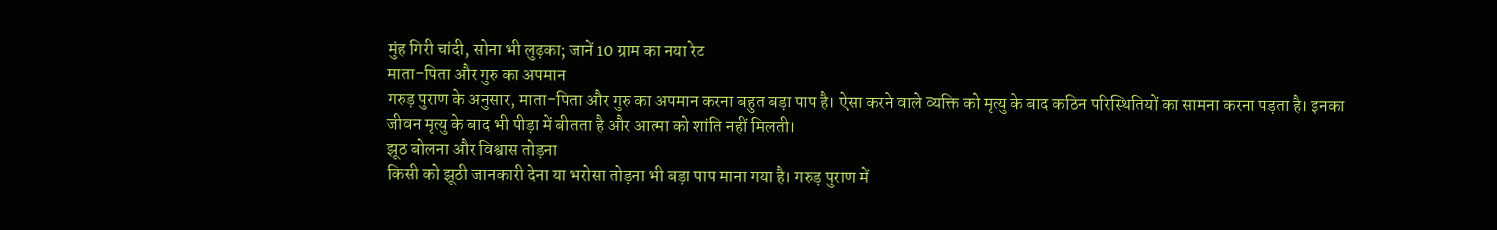मुंह गिरी चांदी, सोना भी लुढ़का; जानें 10 ग्राम का नया रेट
माता-पिता और गुरु का अपमान
गरुड़ पुराण के अनुसार, माता-पिता और गुरु का अपमान करना बहुत बड़ा पाप है। ऐसा करने वाले व्यक्ति को मृत्यु के बाद कठिन परिस्थितियों का सामना करना पड़ता है। इनका जीवन मृत्यु के बाद भी पीड़ा में बीतता है और आत्मा को शांति नहीं मिलती।
झूठ बोलना और विश्वास तोड़ना
किसी को झूठी जानकारी देना या भरोसा तोड़ना भी बड़ा पाप माना गया है। गरुड़ पुराण में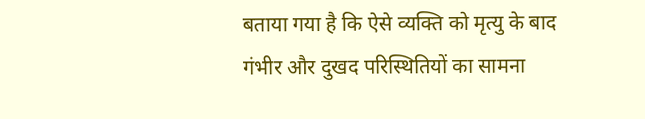बताया गया है कि ऐसे व्यक्ति को मृत्यु के बाद गंभीर और दुखद परिस्थितियों का सामना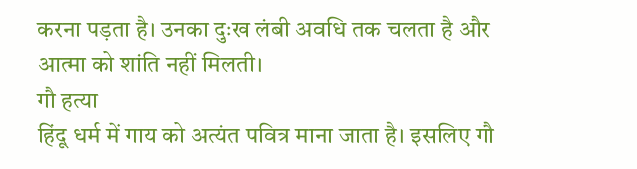करना पड़ता है। उनका दुःख लंबी अवधि तक चलता है और आत्मा को शांति नहीं मिलती।
गौ हत्या
हिंदू धर्म में गाय को अत्यंत पवित्र माना जाता है। इसलिए गौ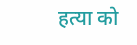हत्या को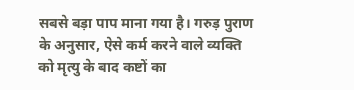सबसे बड़ा पाप माना गया है। गरुड़ पुराण के अनुसार, ऐसे कर्म करने वाले व्यक्ति को मृत्यु के बाद कष्टों का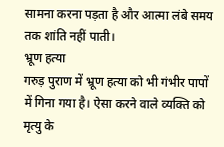सामना करना पड़ता है और आत्मा लंबे समय तक शांति नहीं पाती।
भ्रूण हत्या
गरुड़ पुराण में भ्रूण हत्या को भी गंभीर पापों में गिना गया है। ऐसा करने वाले व्यक्ति को मृत्यु के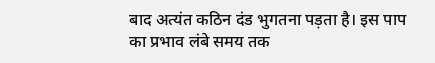बाद अत्यंत कठिन दंड भुगतना पड़ता है। इस पाप का प्रभाव लंबे समय तक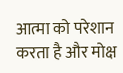आत्मा को परेशान करता है और मोक्ष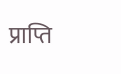प्राप्ति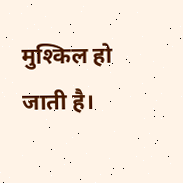मुश्किल हो जाती है।